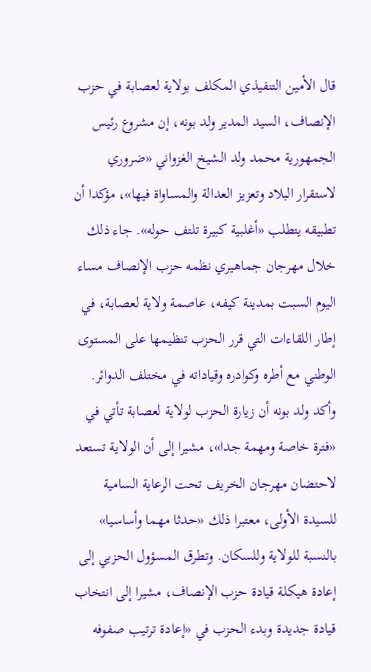قال الأمين التنفيذي المكلف بولاية لعصابة في حزب الإنصاف، السيد المدير ولد بونه، إن مشروع رئيس الجمهورية محمد ولد الشيخ الغزواني «ضروري لاستقرار البلاد وتعزيز العدالة والمساواة فيها»، مؤكدا أن تطبيقه يتطلب «أغلبية كبيرة تلتف حوله». جاء ذلك خلال مهرجان جماهيري نظمه حزب الإنصاف مساء اليوم السبت بمدينة كيفه، عاصمة ولاية لعصابة، في إطار اللقاءات التي قرر الحزب تنظيمها على المستوى الوطني مع أطره وكوادره وقياداته في مختلف الدوائر.
وأكد ولد بونه أن زيارة الحزب لولاية لعصابة تأتي في «فترة خاصة ومهمة جدا»، مشيرا إلى أن الولاية تستعد لاحتضان مهرجان الخريف تحت الرعاية السامية للسيدة الأولى، معتبرا ذلك «حدثا مهما وأساسيا» بالنسبة للولاية وللسكان. وتطرق المسؤول الحزبي إلى إعادة هيكلة قيادة حزب الإنصاف، مشيرا إلى انتخاب قيادة جديدة وبدء الحزب في «إعادة ترتيب صفوفه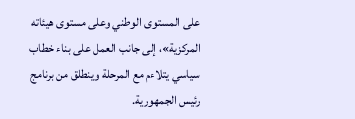على المستوى الوطني وعلى مستوى هيئاته المركزية»، إلى جانب العمل على بناء خطاب سياسي يتلاءم مع المرحلة وينطلق من برنامج رئيس الجمهورية.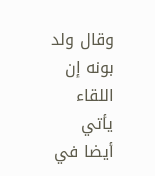وقال ولد بونه إن اللقاء يأتي أيضا في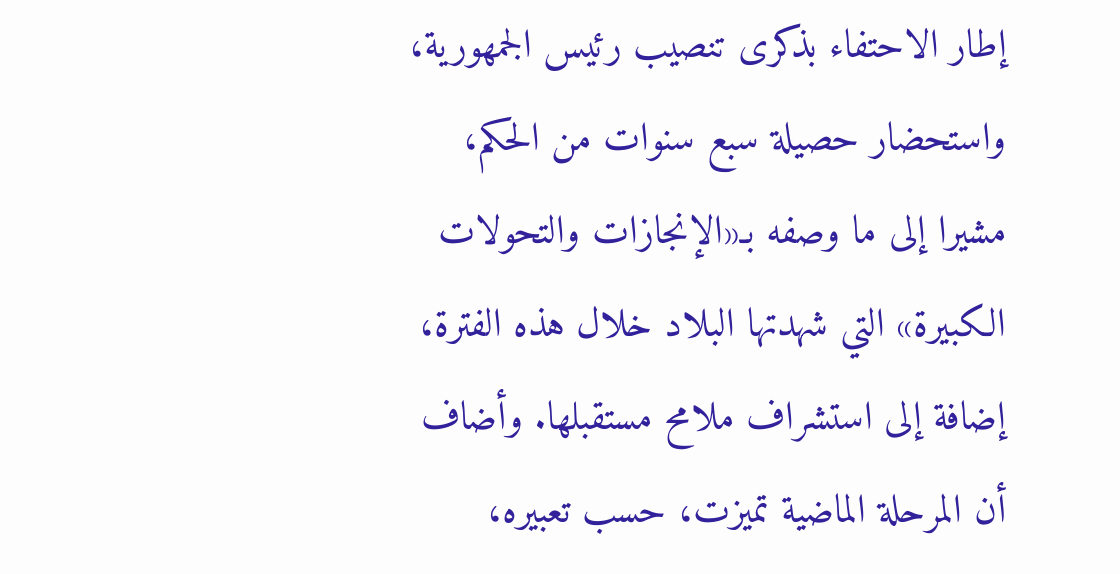إطار الاحتفاء بذكرى تنصيب رئيس الجمهورية، واستحضار حصيلة سبع سنوات من الحكم، مشيرا إلى ما وصفه بـ«الإنجازات والتحولات الكبيرة» التي شهدتها البلاد خلال هذه الفترة، إضافة إلى استشراف ملامح مستقبلها. وأضاف أن المرحلة الماضية تميزت، حسب تعبيره،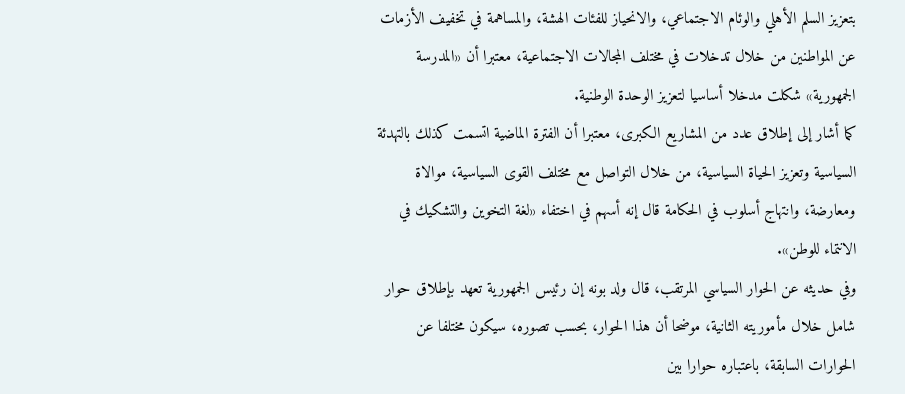بتعزيز السلم الأهلي والوئام الاجتماعي، والانحياز للفئات الهشة، والمساهمة في تخفيف الأزمات عن المواطنين من خلال تدخلات في مختلف المجالات الاجتماعية، معتبرا أن «المدرسة الجمهورية» شكلت مدخلا أساسيا لتعزيز الوحدة الوطنية.
كما أشار إلى إطلاق عدد من المشاريع الكبرى، معتبرا أن الفترة الماضية اتسمت كذلك بالتهدئة السياسية وتعزيز الحياة السياسية، من خلال التواصل مع مختلف القوى السياسية، موالاة ومعارضة، وانتهاج أسلوب في الحكامة قال إنه أسهم في اختفاء «لغة التخوين والتشكيك في الانتماء للوطن».
وفي حديثه عن الحوار السياسي المرتقب، قال ولد بونه إن رئيس الجمهورية تعهد بإطلاق حوار شامل خلال مأموريته الثانية، موضحا أن هذا الحوار، بحسب تصوره، سيكون مختلفا عن الحوارات السابقة، باعتباره حوارا بين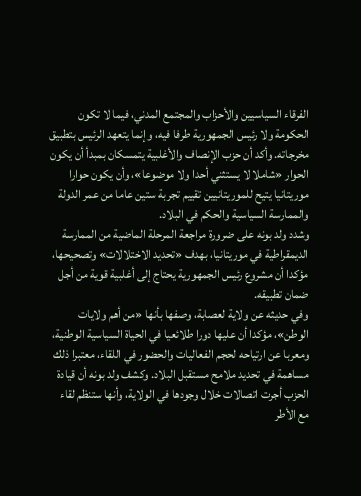الفرقاء السياسيين والأحزاب والمجتمع المدني، فيما لا تكون الحكومة ولا رئيس الجمهورية طرفا فيه، وإنما يتعهد الرئيس بتطبيق مخرجاته. وأكد أن حزب الإنصاف والأغلبية يتمسكان بمبدأ أن يكون الحوار «شاملا لا يستثني أحدا ولا موضوعا»، وأن يكون حوارا موريتانيا يتيح للموريتانيين تقييم تجربة ستين عاما من عمر الدولة والممارسة السياسية والحكم في البلاد.
وشدد ولد بونه على ضرورة مراجعة المرحلة الماضية من الممارسة الديمقراطية في موريتانيا، بهدف «تحديد الاختلالات» وتصحيحها، مؤكدا أن مشروع رئيس الجمهورية يحتاج إلى أغلبية قوية من أجل ضمان تطبيقه.
وفي حديثه عن ولاية لعصابة، وصفها بأنها «من أهم ولايات الوطن»، مؤكدا أن عليها دورا طلائعيا في الحياة السياسية الوطنية، ومعربا عن ارتياحه لحجم الفعاليات والحضور في اللقاء، معتبرا ذلك مساهمة في تحديد ملامح مستقبل البلاد. وكشف ولد بونه أن قيادة الحزب أجرت اتصالات خلال وجودها في الولاية، وأنها ستنظم لقاء مع الأطر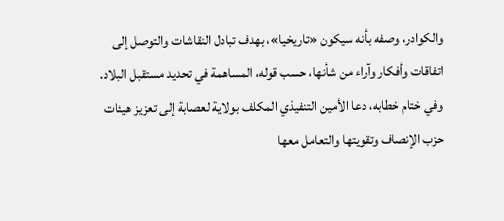والكوادر، وصفه بأنه سيكون «تاريخيا»، بهدف تبادل النقاشات والتوصل إلى اتفاقات وأفكار وآراء من شأنها، حسب قوله، المساهمة في تحديد مستقبل البلاد.
وفي ختام خطابه، دعا الأمين التنفيذي المكلف بولاية لعصابة إلى تعزيز هيئات حزب الإنصاف وتقويتها والتعامل معها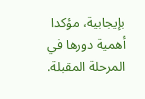بإيجابية، مؤكدا أهمية دورها في المرحلة المقبلة.